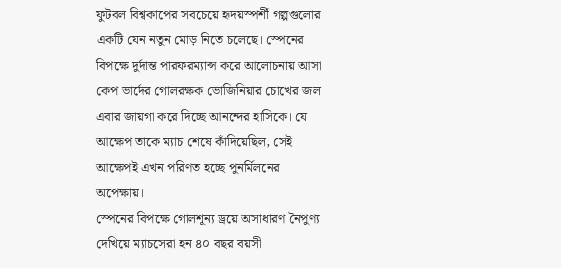ফুটবল বিশ্বকাপের সবচেয়ে হৃদয়স্পর্শী গল্পগুলোর একটি যেন নতুন মোড় নিতে চলেছে। স্পেনের বিপক্ষে দুর্দান্ত পারফরম্যান্স করে আলোচনায় আসা কেপ ভার্দের গোলরক্ষক ভোজিনিয়ার চোখের জল এবার জায়গা করে দিচ্ছে আনন্দের হাসিকে। যে আক্ষেপ তাকে ম্যাচ শেষে কাঁদিয়েছিল, সেই আক্ষেপই এখন পরিণত হচ্ছে পুনর্মিলনের অপেক্ষায়।
স্পেনের বিপক্ষে গোলশূন্য ড্রয়ে অসাধারণ নৈপুণ্য দেখিয়ে ম্যাচসেরা হন ৪০ বছর বয়সী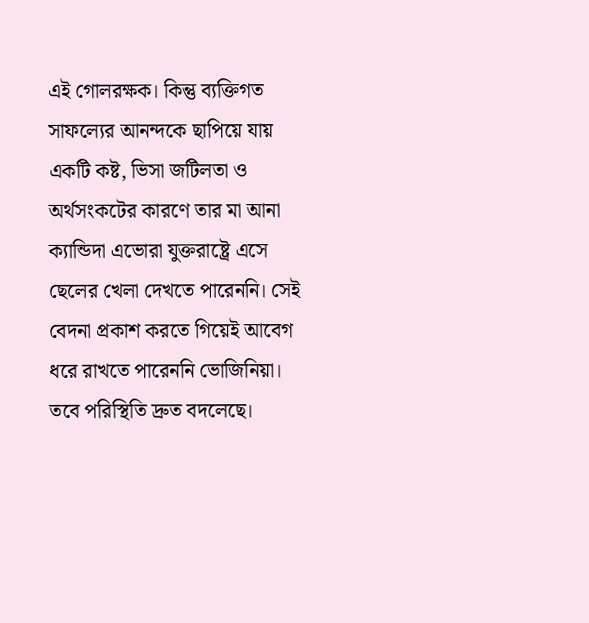এই গোলরক্ষক। কিন্তু ব্যক্তিগত সাফল্যের আনন্দকে ছাপিয়ে যায় একটি কষ্ট, ভিসা জটিলতা ও অর্থসংকটের কারণে তার মা আনা ক্যান্ডিদা এভোরা যুক্তরাষ্ট্রে এসে ছেলের খেলা দেখতে পারেননি। সেই বেদনা প্রকাশ করতে গিয়েই আবেগ ধরে রাখতে পারেননি ভোজিনিয়া।
তবে পরিস্থিতি দ্রুত বদলেছে।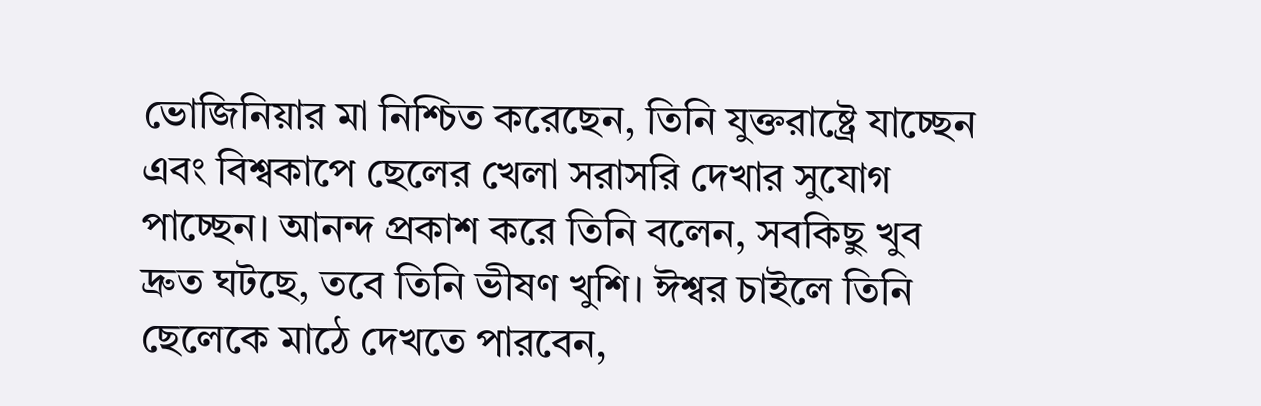ভোজিনিয়ার মা নিশ্চিত করেছেন, তিনি যুক্তরাষ্ট্রে যাচ্ছেন এবং বিশ্বকাপে ছেলের খেলা সরাসরি দেখার সুযোগ পাচ্ছেন। আনন্দ প্রকাশ করে তিনি বলেন, সবকিছু খুব দ্রুত ঘটছে, তবে তিনি ভীষণ খুশি। ঈশ্বর চাইলে তিনি ছেলেকে মাঠে দেখতে পারবেন,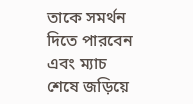তাকে সমর্থন দিতে পারবেন এবং ম্যাচ শেষে জড়িয়ে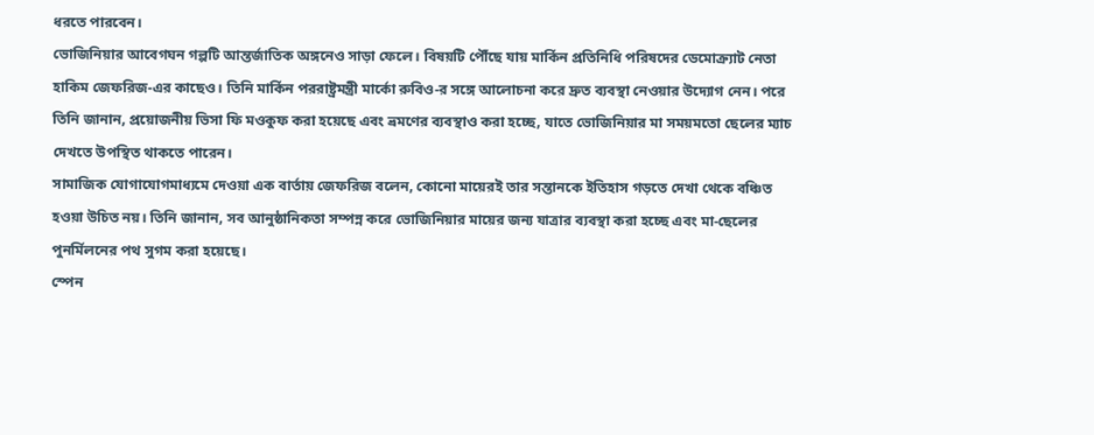ধরতে পারবেন।
ভোজিনিয়ার আবেগঘন গল্পটি আন্তর্জাতিক অঙ্গনেও সাড়া ফেলে। বিষয়টি পৌঁছে যায় মার্কিন প্রতিনিধি পরিষদের ডেমোক্র্যাট নেতা হাকিম জেফরিজ-এর কাছেও। তিনি মার্কিন পররাষ্ট্রমন্ত্রী মার্কো রুবিও-র সঙ্গে আলোচনা করে দ্রুত ব্যবস্থা নেওয়ার উদ্যোগ নেন। পরে তিনি জানান, প্রয়োজনীয় ভিসা ফি মওকুফ করা হয়েছে এবং ভ্রমণের ব্যবস্থাও করা হচ্ছে, যাতে ভোজিনিয়ার মা সময়মতো ছেলের ম্যাচ দেখতে উপস্থিত থাকতে পারেন।
সামাজিক যোগাযোগমাধ্যমে দেওয়া এক বার্তায় জেফরিজ বলেন, কোনো মায়েরই তার সন্তানকে ইতিহাস গড়তে দেখা থেকে বঞ্চিত হওয়া উচিত নয়। তিনি জানান, সব আনুষ্ঠানিকতা সম্পন্ন করে ভোজিনিয়ার মায়ের জন্য যাত্রার ব্যবস্থা করা হচ্ছে এবং মা-ছেলের পুনর্মিলনের পথ সুগম করা হয়েছে।
স্পেন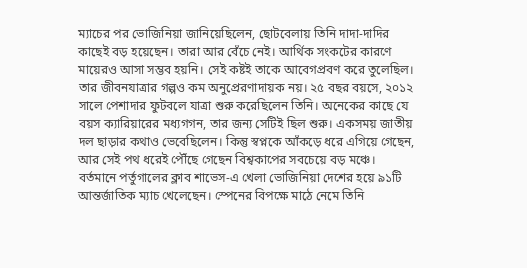ম্যাচের পর ভোজিনিয়া জানিয়েছিলেন, ছোটবেলায় তিনি দাদা-দাদির কাছেই বড় হয়েছেন। তারা আর বেঁচে নেই। আর্থিক সংকটের কারণে মায়েরও আসা সম্ভব হয়নি। সেই কষ্টই তাকে আবেগপ্রবণ করে তুলেছিল।
তার জীবনযাত্রার গল্পও কম অনুপ্রেরণাদায়ক নয়। ২৫ বছর বয়সে, ২০১২ সালে পেশাদার ফুটবলে যাত্রা শুরু করেছিলেন তিনি। অনেকের কাছে যে বয়স ক্যারিয়ারের মধ্যগগন, তার জন্য সেটিই ছিল শুরু। একসময় জাতীয় দল ছাড়ার কথাও ভেবেছিলেন। কিন্তু স্বপ্নকে আঁকড়ে ধরে এগিয়ে গেছেন, আর সেই পথ ধরেই পৌঁছে গেছেন বিশ্বকাপের সবচেয়ে বড় মঞ্চে।
বর্তমানে পর্তুগালের ক্লাব শাভেস-এ খেলা ভোজিনিয়া দেশের হয়ে ৯১টি আন্তর্জাতিক ম্যাচ খেলেছেন। স্পেনের বিপক্ষে মাঠে নেমে তিনি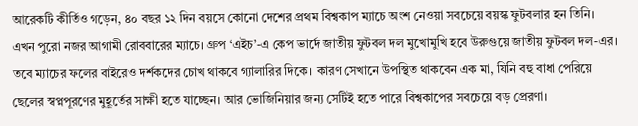আরেকটি কীর্তিও গড়েন, ৪০ বছর ১২ দিন বয়সে কোনো দেশের প্রথম বিশ্বকাপ ম্যাচে অংশ নেওয়া সবচেয়ে বয়স্ক ফুটবলার হন তিনি।
এখন পুরো নজর আগামী রোববারের ম্যাচে। গ্রুপ ‘এইচ’-এ কেপ ভার্দে জাতীয় ফুটবল দল মুখোমুখি হবে উরুগুয়ে জাতীয় ফুটবল দল-এর। তবে ম্যাচের ফলের বাইরেও দর্শকদের চোখ থাকবে গ্যালারির দিকে। কারণ সেখানে উপস্থিত থাকবেন এক মা, যিনি বহু বাধা পেরিয়ে ছেলের স্বপ্নপূরণের মুহূর্তের সাক্ষী হতে যাচ্ছেন। আর ভোজিনিয়ার জন্য সেটিই হতে পারে বিশ্বকাপের সবচেয়ে বড় প্রেরণা।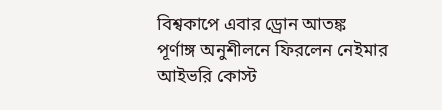বিশ্বকাপে এবার ড্রোন আতঙ্ক
পূর্ণাঙ্গ অনুশীলনে ফিরলেন নেইমার
আইভরি কোস্ট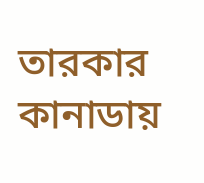তারকার কানাডায়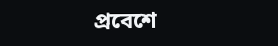প্রবেশে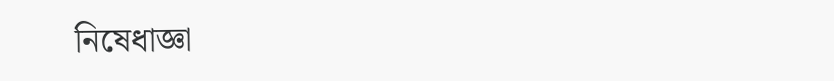নিষেধাজ্ঞা